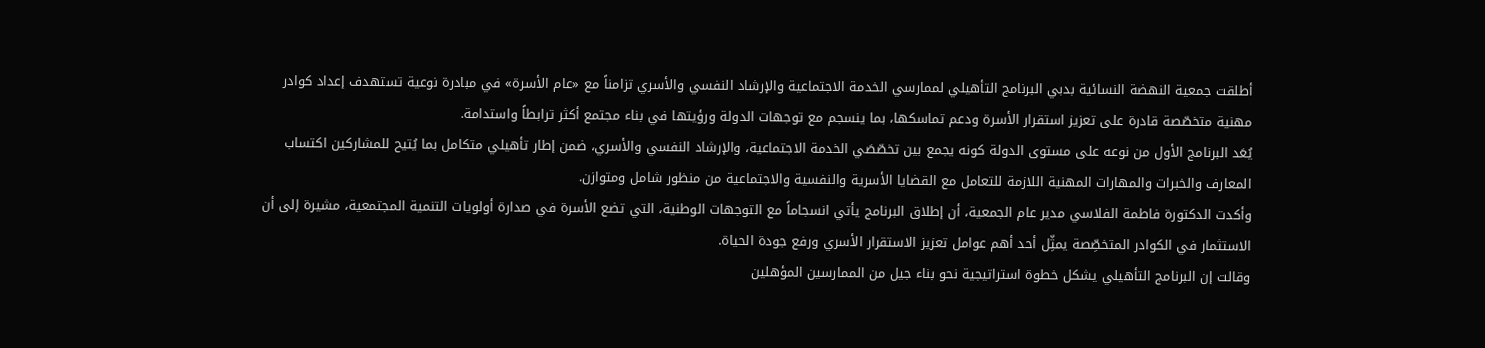أطلقت جمعية النهضة النسائية بدبي البرنامج التأهيلي لممارسي الخدمة الاجتماعية والإرشاد النفسي والأسري تزامناً مع «عام الأسرة» في مبادرة نوعية تستهدف إعداد كوادر مهنية متخصّصة قادرة على تعزيز استقرار الأسرة ودعم تماسكها، بما ينسجم مع توجهات الدولة ورؤيتها في بناء مجتمع أكثر ترابطاً واستدامة.
يُعَد البرنامج الأول من نوعه على مستوى الدولة كونه يجمع بين تخصّصَي الخدمة الاجتماعية، والإرشاد النفسي والأسري، ضمن إطار تأهيلي متكامل بما يُتيح للمشاركين اكتساب المعارف والخبرات والمهارات المهنية اللازمة للتعامل مع القضايا الأسرية والنفسية والاجتماعية من منظور شامل ومتوازن.
وأكدت الدكتورة فاطمة الفلاسي مدير عام الجمعية، أن إطلاق البرنامج يأتي انسجاماً مع التوجهات الوطنية، التي تضع الأسرة في صدارة أولويات التنمية المجتمعية، مشيرة إلى أن الاستثمار في الكوادر المتخصِّصة يمثِّل أحد أهم عوامل تعزيز الاستقرار الأسري ورفع جودة الحياة.
وقالت إن البرنامج التأهيلي يشكل خطوة استراتيجية نحو بناء جيل من الممارسين المؤهلين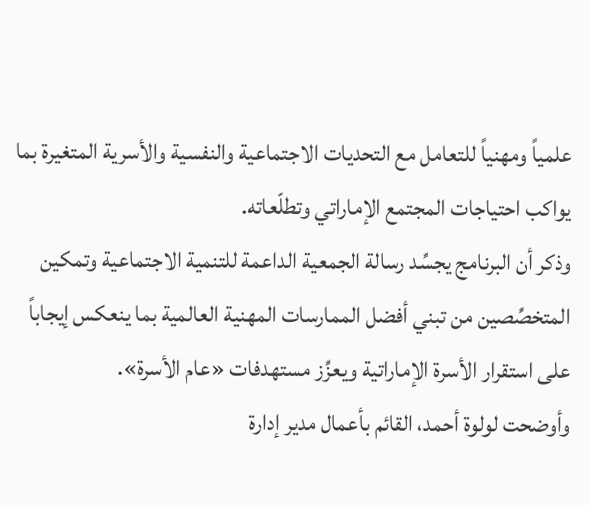علمياً ومهنياً للتعامل مع التحديات الاجتماعية والنفسية والأسرية المتغيرة بما يواكب احتياجات المجتمع الإماراتي وتطلّعاته.
وذكر أن البرنامج يجسِّد رسالة الجمعية الداعمة للتنمية الاجتماعية وتمكين المتخصِّصين من تبني أفضل الممارسات المهنية العالمية بما ينعكس إيجاباً على استقرار الأسرة الإماراتية ويعزِّز مستهدفات «عام الأسرة».
وأوضحت لولوة أحمد، القائم بأعمال مدير إدارة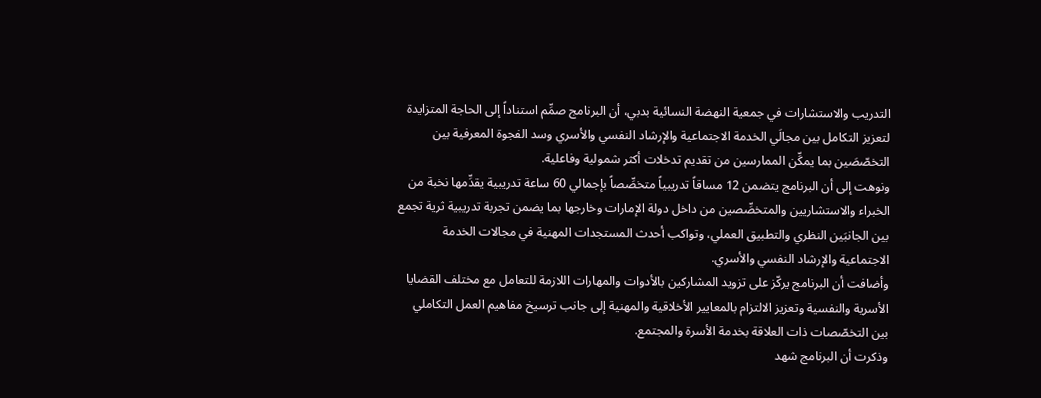التدريب والاستشارات في جمعية النهضة النسائية بدبي، أن البرنامج صمِّم استناداً إلى الحاجة المتزايدة لتعزيز التكامل بين مجالَي الخدمة الاجتماعية والإرشاد النفسي والأسري وسد الفجوة المعرفية بين التخصّصَين بما يمكِّن الممارسين من تقديم تدخلات أكثر شمولية وفاعلية.
ونوهت إلى أن البرنامج يتضمن 12 مساقاً تدريبياً متخصِّصاً بإجمالي 60 ساعة تدريبية يقدِّمها نخبة من الخبراء والاستشاريين والمتخصِّصين من داخل دولة الإمارات وخارجها بما يضمن تجربة تدريبية ثرية تجمع بين الجانبَين النظري والتطبيق العملي، وتواكب أحدث المستجدات المهنية في مجالات الخدمة الاجتماعية والإرشاد النفسي والأسري.
وأضافت أن البرنامج يركّز على تزويد المشاركين بالأدوات والمهارات اللازمة للتعامل مع مختلف القضايا الأسرية والنفسية وتعزيز الالتزام بالمعايير الأخلاقية والمهنية إلى جانب ترسيخ مفاهيم العمل التكاملي بين التخصّصات ذات العلاقة بخدمة الأسرة والمجتمع.
وذكرت أن البرنامج شهد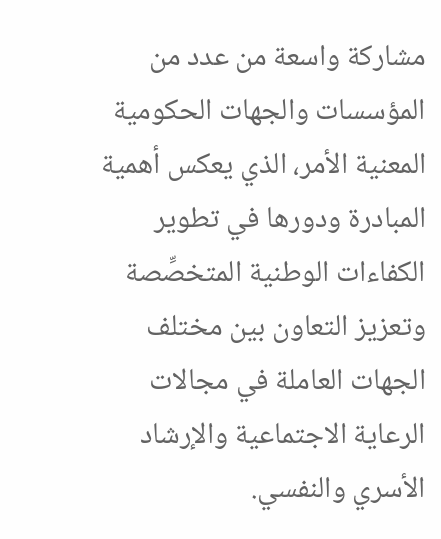مشاركة واسعة من عدد من المؤسسات والجهات الحكومية المعنية الأمر، الذي يعكس أهمية المبادرة ودورها في تطوير الكفاءات الوطنية المتخصِّصة وتعزيز التعاون بين مختلف الجهات العاملة في مجالات الرعاية الاجتماعية والإرشاد الأسري والنفسي.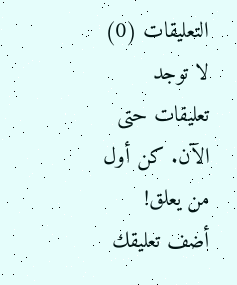التعليقات (0)
لا توجد تعليقات حتى الآن. كن أول من يعلق!
أضف تعليقك